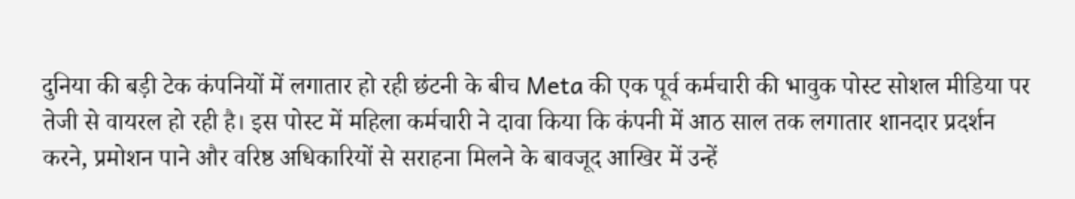दुनिया की बड़ी टेक कंपनियों में लगातार हो रही छंटनी के बीच Meta की एक पूर्व कर्मचारी की भावुक पोस्ट सोशल मीडिया पर तेजी से वायरल हो रही है। इस पोस्ट में महिला कर्मचारी ने दावा किया कि कंपनी में आठ साल तक लगातार शानदार प्रदर्शन करने, प्रमोशन पाने और वरिष्ठ अधिकारियों से सराहना मिलने के बावजूद आखिर में उन्हें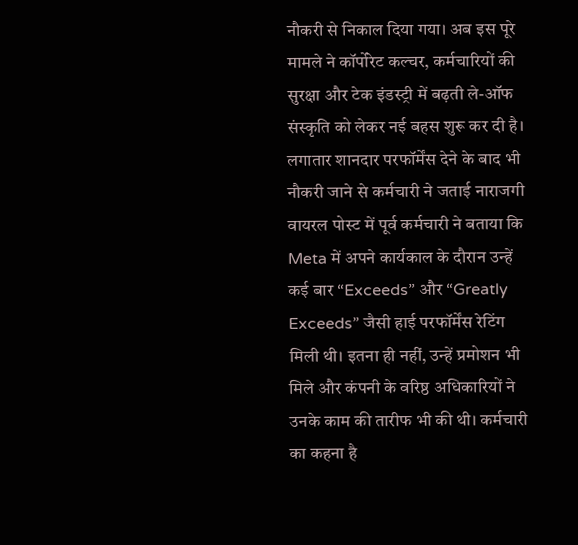नौकरी से निकाल दिया गया। अब इस पूरे मामले ने कॉर्पोरेट कल्चर, कर्मचारियों की सुरक्षा और टेक इंडस्ट्री में बढ़ती ले-ऑफ संस्कृति को लेकर नई बहस शुरू कर दी है।
लगातार शानदार परफॉर्मेंस देने के बाद भी नौकरी जाने से कर्मचारी ने जताई नाराजगी
वायरल पोस्ट में पूर्व कर्मचारी ने बताया कि Meta में अपने कार्यकाल के दौरान उन्हें कई बार “Exceeds” और “Greatly Exceeds” जैसी हाई परफॉर्मेंस रेटिंग मिली थी। इतना ही नहीं, उन्हें प्रमोशन भी मिले और कंपनी के वरिष्ठ अधिकारियों ने उनके काम की तारीफ भी की थी। कर्मचारी का कहना है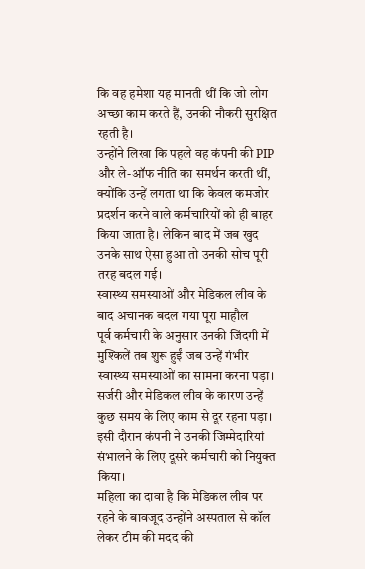कि वह हमेशा यह मानती थीं कि जो लोग अच्छा काम करते हैं, उनकी नौकरी सुरक्षित रहती है।
उन्होंने लिखा कि पहले वह कंपनी की PIP और ले-ऑफ नीति का समर्थन करती थीं, क्योंकि उन्हें लगता था कि केवल कमजोर प्रदर्शन करने वाले कर्मचारियों को ही बाहर किया जाता है। लेकिन बाद में जब खुद उनके साथ ऐसा हुआ तो उनकी सोच पूरी तरह बदल गई।
स्वास्थ्य समस्याओं और मेडिकल लीव के बाद अचानक बदल गया पूरा माहौल
पूर्व कर्मचारी के अनुसार उनकी जिंदगी में मुश्किलें तब शुरू हुईं जब उन्हें गंभीर स्वास्थ्य समस्याओं का सामना करना पड़ा। सर्जरी और मेडिकल लीव के कारण उन्हें कुछ समय के लिए काम से दूर रहना पड़ा। इसी दौरान कंपनी ने उनकी जिम्मेदारियां संभालने के लिए दूसरे कर्मचारी को नियुक्त किया।
महिला का दावा है कि मेडिकल लीव पर रहने के बावजूद उन्होंने अस्पताल से कॉल लेकर टीम की मदद की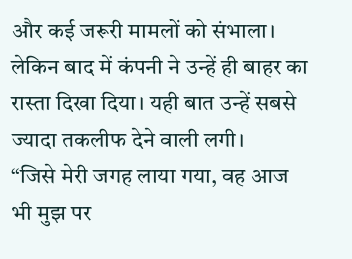और कई जरूरी मामलों को संभाला। लेकिन बाद में कंपनी ने उन्हें ही बाहर का रास्ता दिखा दिया। यही बात उन्हें सबसे ज्यादा तकलीफ देने वाली लगी।
“जिसे मेरी जगह लाया गया, वह आज भी मुझ पर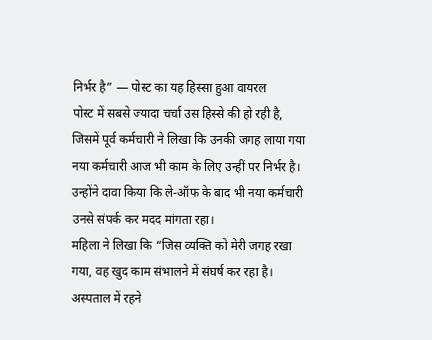निर्भर है” — पोस्ट का यह हिस्सा हुआ वायरल
पोस्ट में सबसे ज्यादा चर्चा उस हिस्से की हो रही है, जिसमें पूर्व कर्मचारी ने लिखा कि उनकी जगह लाया गया नया कर्मचारी आज भी काम के लिए उन्हीं पर निर्भर है। उन्होंने दावा किया कि ले-ऑफ के बाद भी नया कर्मचारी उनसे संपर्क कर मदद मांगता रहा।
महिला ने लिखा कि “जिस व्यक्ति को मेरी जगह रखा गया, वह खुद काम संभालने में संघर्ष कर रहा है। अस्पताल में रहने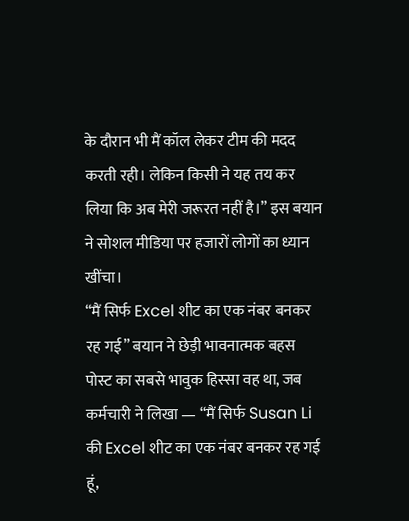के दौरान भी मैं कॉल लेकर टीम की मदद करती रही। लेकिन किसी ने यह तय कर लिया कि अब मेरी जरूरत नहीं है।” इस बयान ने सोशल मीडिया पर हजारों लोगों का ध्यान खींचा।
“मैं सिर्फ Excel शीट का एक नंबर बनकर रह गई” बयान ने छेड़ी भावनात्मक बहस
पोस्ट का सबसे भावुक हिस्सा वह था, जब कर्मचारी ने लिखा — “मैं सिर्फ Susan Li की Excel शीट का एक नंबर बनकर रह गई हूं,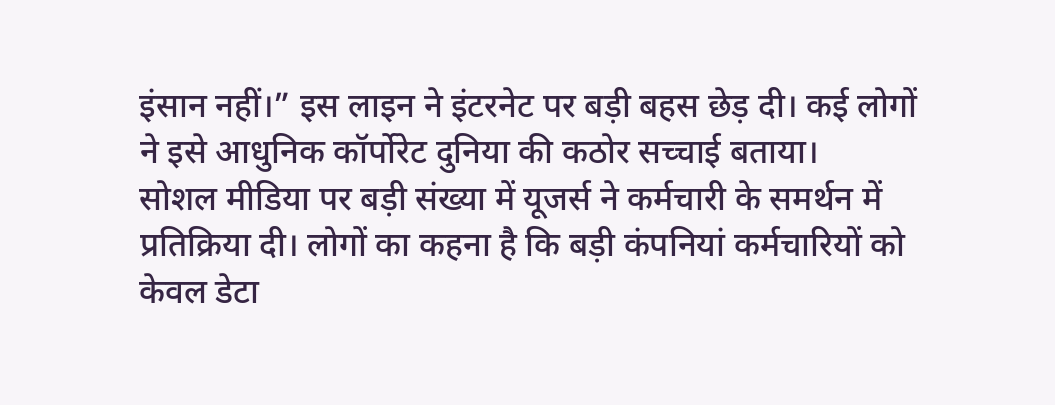इंसान नहीं।” इस लाइन ने इंटरनेट पर बड़ी बहस छेड़ दी। कई लोगों ने इसे आधुनिक कॉर्पोरेट दुनिया की कठोर सच्चाई बताया।
सोशल मीडिया पर बड़ी संख्या में यूजर्स ने कर्मचारी के समर्थन में प्रतिक्रिया दी। लोगों का कहना है कि बड़ी कंपनियां कर्मचारियों को केवल डेटा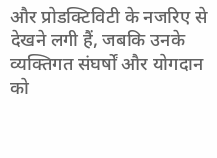और प्रोडक्टिविटी के नजरिए से देखने लगी हैं, जबकि उनके व्यक्तिगत संघर्षों और योगदान को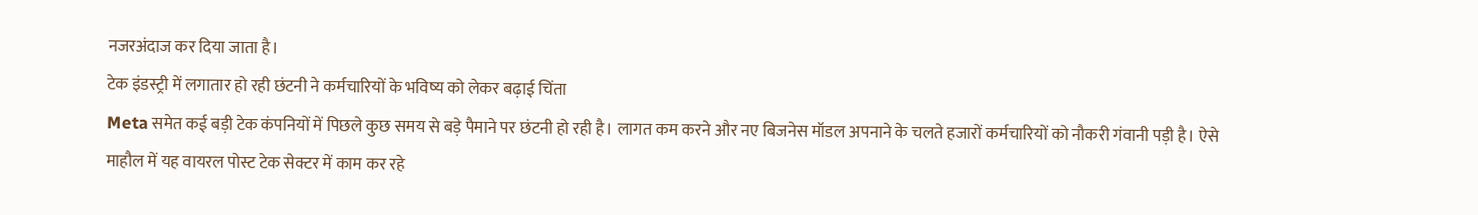नजरअंदाज कर दिया जाता है।
टेक इंडस्ट्री में लगातार हो रही छंटनी ने कर्मचारियों के भविष्य को लेकर बढ़ाई चिंता
Meta समेत कई बड़ी टेक कंपनियों में पिछले कुछ समय से बड़े पैमाने पर छंटनी हो रही है। लागत कम करने और नए बिजनेस मॉडल अपनाने के चलते हजारों कर्मचारियों को नौकरी गंवानी पड़ी है। ऐसे माहौल में यह वायरल पोस्ट टेक सेक्टर में काम कर रहे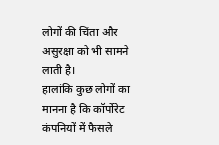लोगों की चिंता और असुरक्षा को भी सामने लाती है।
हालांकि कुछ लोगों का मानना है कि कॉर्पोरेट कंपनियों में फैसले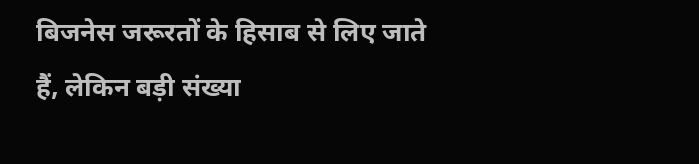बिजनेस जरूरतों के हिसाब से लिए जाते हैं, लेकिन बड़ी संख्या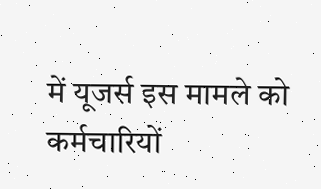में यूजर्स इस मामले को कर्मचारियों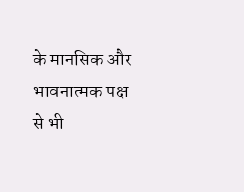के मानसिक और भावनात्मक पक्ष से भी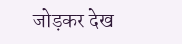जोड़कर देख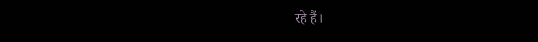रहे हैं।